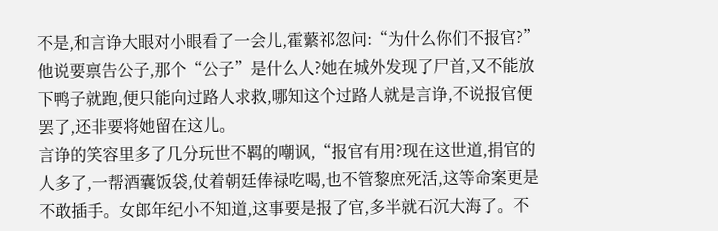不是,和言诤大眼对小眼看了一会儿,霍蘩祁忽问:“为什么你们不报官?”
他说要禀告公子,那个“公子”是什么人?她在城外发现了尸首,又不能放下鸭子就跑,便只能向过路人求救,哪知这个过路人就是言诤,不说报官便罢了,还非要将她留在这儿。
言诤的笑容里多了几分玩世不羁的嘲讽,“报官有用?现在这世道,捐官的人多了,一帮酒囊饭袋,仗着朝廷俸禄吃喝,也不管黎庶死活,这等命案更是不敢插手。女郎年纪小不知道,这事要是报了官,多半就石沉大海了。不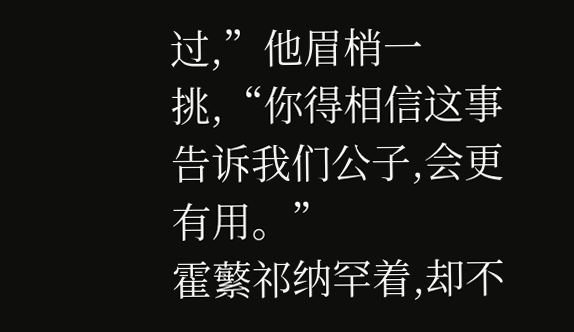过,”他眉梢一挑,“你得相信这事告诉我们公子,会更有用。”
霍蘩祁纳罕着,却不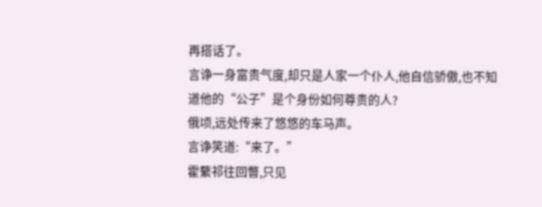再搭话了。
言诤一身富贵气度,却只是人家一个仆人,他自信骄傲,也不知道他的“公子”是个身份如何尊贵的人?
俄顷,远处传来了悠悠的车马声。
言诤笑道:“来了。”
霍蘩祁往回瞥,只见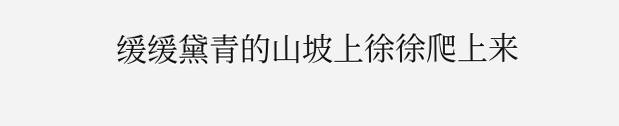缓缓黛青的山坡上徐徐爬上来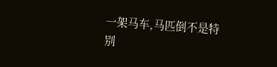一架马车,马匹倒不是特别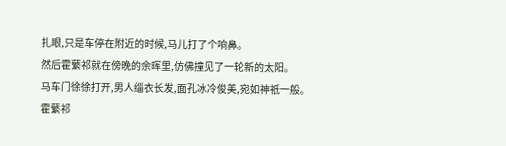扎眼,只是车停在附近的时候,马儿打了个响鼻。
然后霍蘩祁就在傍晚的余晖里,仿佛撞见了一轮新的太阳。
马车门徐徐打开,男人缁衣长发,面孔冰冷俊美,宛如神祇一般。
霍蘩祁